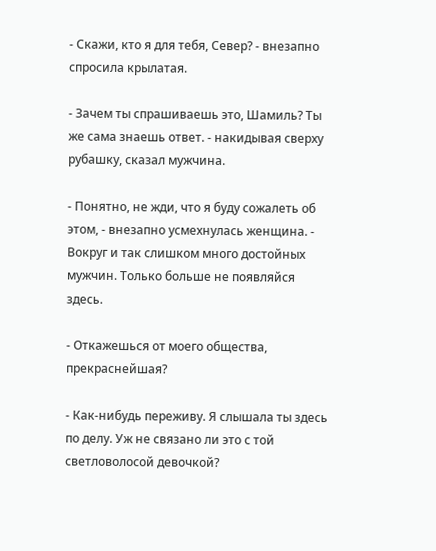- Скажи, кто я для тебя, Север? - внезапно спросила крылатая.

- Зачем ты спрашиваешь это, Шамиль? Ты же сама знаешь ответ. - накидывая сверху рубашку, сказал мужчина.

- Понятно, не жди, что я буду сожалеть об этом, - внезапно усмехнулась женщина. - Вокруг и так слишком много достойных мужчин. Только больше не появляйся здесь.

- Откажешься от моего общества, прекраснейшая?

- Как-нибудь переживу. Я слышала ты здесь по делу. Уж не связано ли это с той светловолосой девочкой?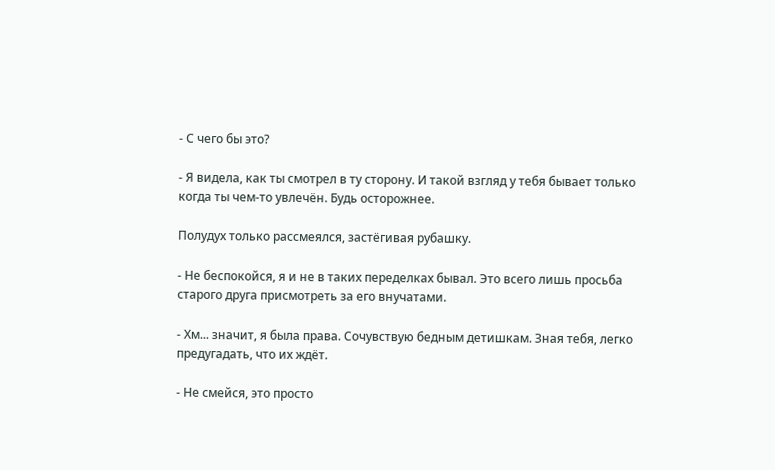- С чего бы это?

- Я видела, как ты смотрел в ту сторону. И такой взгляд у тебя бывает только когда ты чем-то увлечён. Будь осторожнее.

Полудух только рассмеялся, застёгивая рубашку.

- Не беспокойся, я и не в таких переделках бывал. Это всего лишь просьба старого друга присмотреть за его внучатами.

- Хм... значит, я была права. Сочувствую бедным детишкам. Зная тебя, легко предугадать, что их ждёт.

- Не смейся, это просто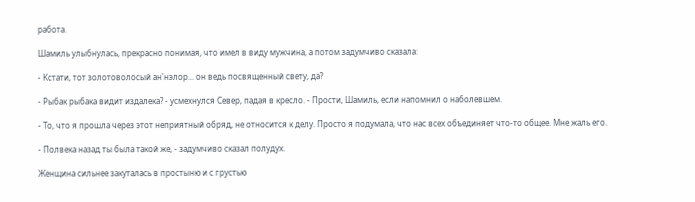работа.

Шамиль улыбнулась, прекрасно понимая, что имел в виду мужчина, а потом задумчиво сказала:

- Кстати, тот золотоволосый ан'нэлор... он ведь посвященный свету, да?

- Рыбак рыбака видит издалека? - усмехнулся Север, падая в кресло. - Прости, Шамиль, если напомнил о наболевшем.

- То, что я прошла через этот неприятный обряд, не относится к делу. Просто я подумала, что нас всех объединяет что-то общее. Мне жаль его.

- Полвека назад ты была такой же, - задумчиво сказал полудух.

Женщина сильнее закуталась в простыню и с грустью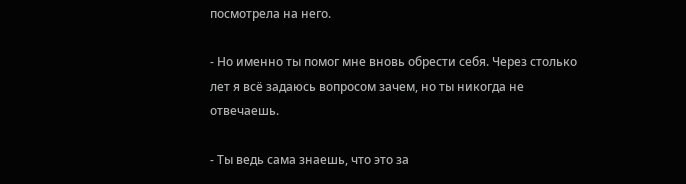посмотрела на него.

- Но именно ты помог мне вновь обрести себя. Через столько лет я всё задаюсь вопросом зачем, но ты никогда не отвечаешь.

- Ты ведь сама знаешь, что это за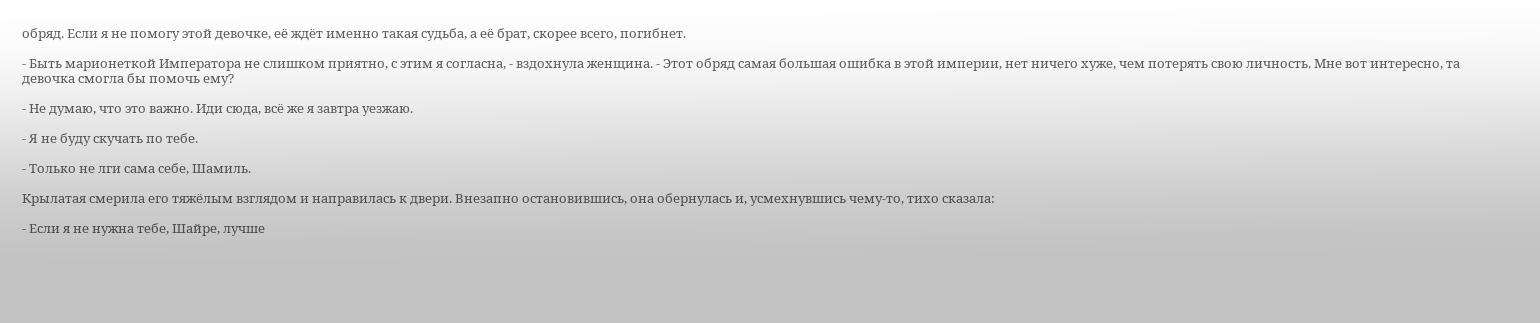обряд. Если я не помогу этой девочке, её ждёт именно такая судьба, а её брат, скорее всего, погибнет.

- Быть марионеткой Императора не слишком приятно, с этим я согласна, - вздохнула женщина. - Этот обряд самая большая ошибка в этой империи, нет ничего хуже, чем потерять свою личность. Мне вот интересно, та девочка смогла бы помочь ему?

- Не думаю, что это важно. Иди сюда, всё же я завтра уезжаю.

- Я не буду скучать по тебе.

- Только не лги сама себе, Шамиль.

Крылатая смерила его тяжёлым взглядом и направилась к двери. Внезапно остановившись, она обернулась и, усмехнувшись чему-то, тихо сказала:

- Если я не нужна тебе, Шайре, лучше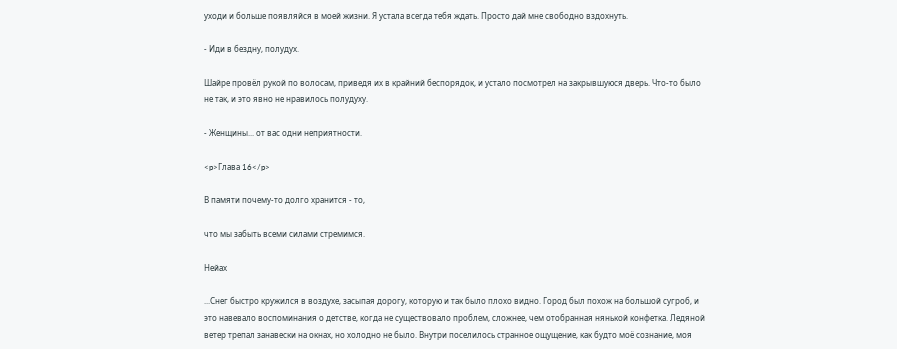уходи и больше появляйся в моей жизни. Я устала всегда тебя ждать. Просто дай мне свободно вздохнуть.

- Иди в бездну, полудух.

Шайре провёл рукой по волосам, приведя их в крайний беспорядок, и устало посмотрел на закрывшуюся дверь. Что-то было не так, и это явно не нравилось полудуху.

- Женщины... от вас одни неприятности.

<p>Глава 16</p>

В памяти почему-то долго хранится - то,

что мы забыть всеми силами стремимся.

Нейах

...Снег быстро кружился в воздухе, засыпая дорогу, которую и так было плохо видно. Город был похож на большой сугроб, и это навевало воспоминания о детстве, когда не существовало проблем, сложнее, чем отобранная нянькой конфетка. Ледяной ветер трепал занавески на окнах, но холодно не было. Внутри поселилось странное ощущение, как будто моё сознание, моя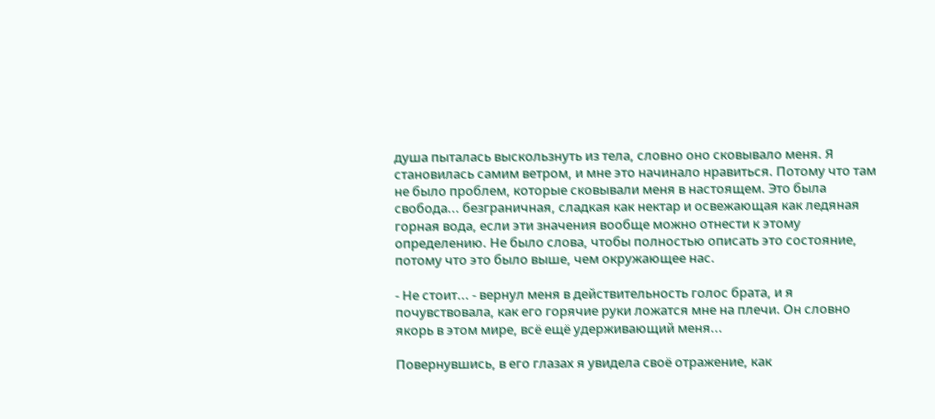душа пыталась выскользнуть из тела, словно оно сковывало меня. Я становилась самим ветром, и мне это начинало нравиться. Потому что там не было проблем, которые сковывали меня в настоящем. Это была свобода... безграничная, сладкая как нектар и освежающая как ледяная горная вода, если эти значения вообще можно отнести к этому определению. Не было слова, чтобы полностью описать это состояние, потому что это было выше, чем окружающее нас.

- Не стоит... - вернул меня в действительность голос брата, и я почувствовала, как его горячие руки ложатся мне на плечи. Он словно якорь в этом мире, всё ещё удерживающий меня...

Повернувшись, в его глазах я увидела своё отражение, как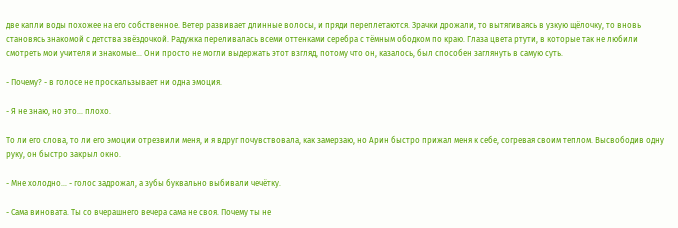две капли воды похожее на его собственное. Ветер развивает длинные волосы, и пряди переплетаются. Зрачки дрожали, то вытягиваясь в узкую щёлочку, то вновь становясь знакомой с детства звёздочкой. Радужка переливалась всеми оттенками серебра с тёмным ободком по краю. Глаза цвета ртути, в которые так не любили смотреть мои учителя и знакомые... Они просто не могли выдержать этот взгляд, потому что он, казалось, был способен заглянуть в самую суть.

- Почему? - в голосе не проскальзывает ни одна эмоция.

- Я не знаю, но это... плохо.

То ли его слова, то ли его эмоции отрезвили меня, и я вдруг почувствовала, как замерзаю, но Арин быстро прижал меня к себе, согревая своим теплом. Высвободив одну руку, он быстро закрыл окно.

- Мне холодно... - голос задрожал, а зубы буквально выбивали чечётку.

- Сама виновата. Ты со вчерашнего вечера сама не своя. Почему ты не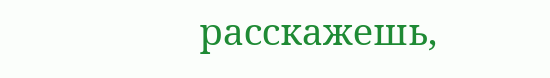расскажешь,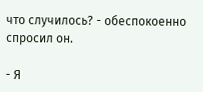что случилось? - обеспокоенно спросил он.

- Я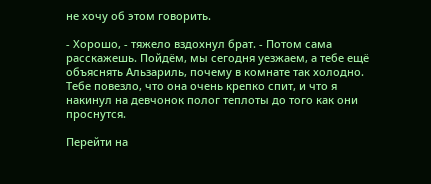не хочу об этом говорить.

- Хорошо, - тяжело вздохнул брат. - Потом сама расскажешь. Пойдём, мы сегодня уезжаем, а тебе ещё объяснять Альзариль, почему в комнате так холодно. Тебе повезло, что она очень крепко спит, и что я накинул на девчонок полог теплоты до того как они проснутся.

Перейти на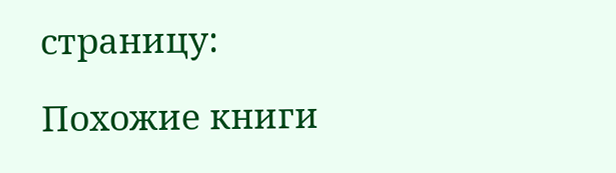страницу:

Похожие книги